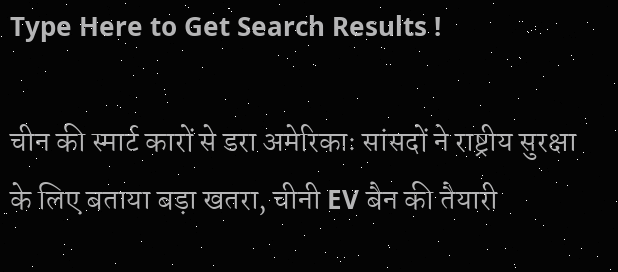Type Here to Get Search Results !

चीन की स्मार्ट कारों से डरा अमेरिकाः सांसदों ने राष्ट्रीय सुरक्षा के लिए बताया बड़ा खतरा, चीनी EV बैन की तैयारी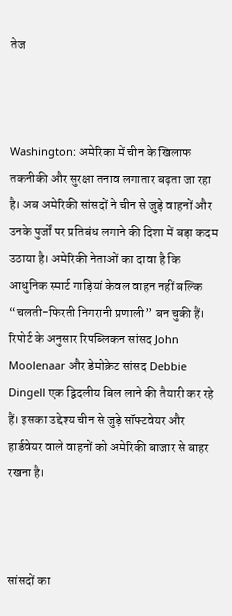तेज



Washington: अमेरिका में चीन के खिलाफ तकनीकी और सुरक्षा तनाव लगातार बढ़ता जा रहा है। अब अमेरिकी सांसदों ने चीन से जुड़े वाहनों और उनके पुर्जों पर प्रतिबंध लगाने की दिशा में बड़ा कदम उठाया है। अमेरिकी नेताओं का दावा है कि आधुनिक स्मार्ट गाड़ियां केवल वाहन नहीं बल्कि “चलती-फिरती निगरानी प्रणाली” बन चुकी हैं। रिपोर्ट के अनुसार रिपब्लिकन सांसद John Moolenaar और डेमोक्रेट सांसद Debbie Dingell एक द्विदलीय बिल लाने की तैयारी कर रहे हैं। इसका उद्देश्य चीन से जुड़े सॉफ्टवेयर और हार्डवेयर वाले वाहनों को अमेरिकी बाजार से बाहर रखना है।



सांसदों का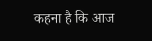कहना है कि आज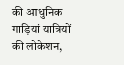की आधुनिक गाड़ियां यात्रियों की लोकेशन,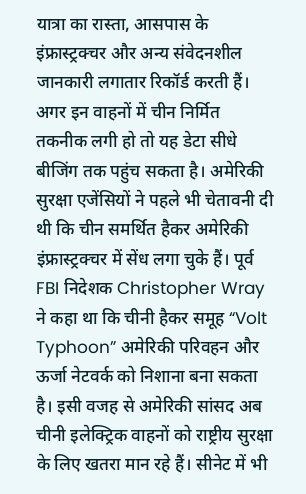यात्रा का रास्ता, आसपास के इंफ्रास्ट्रक्चर और अन्य संवेदनशील जानकारी लगातार रिकॉर्ड करती हैं। अगर इन वाहनों में चीन निर्मित तकनीक लगी हो तो यह डेटा सीधे बीजिंग तक पहुंच सकता है। अमेरिकी सुरक्षा एजेंसियों ने पहले भी चेतावनी दी थी कि चीन समर्थित हैकर अमेरिकी इंफ्रास्ट्रक्चर में सेंध लगा चुके हैं। पूर्व FBI निदेशक Christopher Wray ने कहा था कि चीनी हैकर समूह “Volt Typhoon” अमेरिकी परिवहन और ऊर्जा नेटवर्क को निशाना बना सकता है। इसी वजह से अमेरिकी सांसद अब चीनी इलेक्ट्रिक वाहनों को राष्ट्रीय सुरक्षा के लिए खतरा मान रहे हैं। सीनेट में भी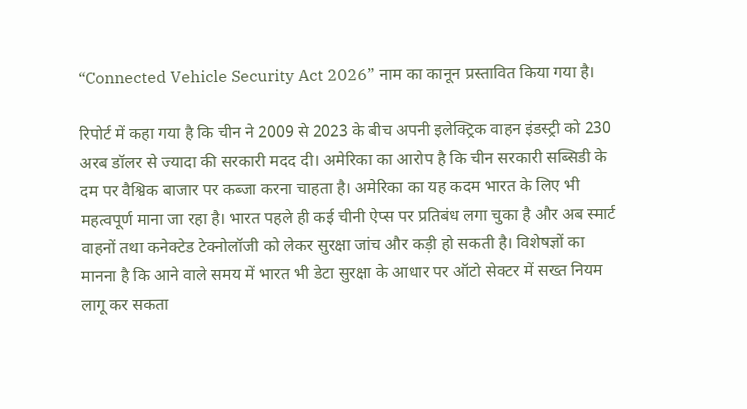“Connected Vehicle Security Act 2026” नाम का कानून प्रस्तावित किया गया है।

रिपोर्ट में कहा गया है कि चीन ने 2009 से 2023 के बीच अपनी इलेक्ट्रिक वाहन इंडस्ट्री को 230 अरब डॉलर से ज्यादा की सरकारी मदद दी। अमेरिका का आरोप है कि चीन सरकारी सब्सिडी के दम पर वैश्विक बाजार पर कब्जा करना चाहता है। अमेरिका का यह कदम भारत के लिए भी महत्वपूर्ण माना जा रहा है। भारत पहले ही कई चीनी ऐप्स पर प्रतिबंध लगा चुका है और अब स्मार्ट वाहनों तथा कनेक्टेड टेक्नोलॉजी को लेकर सुरक्षा जांच और कड़ी हो सकती है। विशेषज्ञों का मानना है कि आने वाले समय में भारत भी डेटा सुरक्षा के आधार पर ऑटो सेक्टर में सख्त नियम लागू कर सकता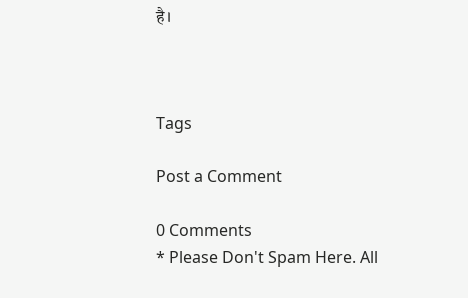है।



Tags

Post a Comment

0 Comments
* Please Don't Spam Here. All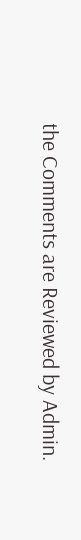the Comments are Reviewed by Admin.